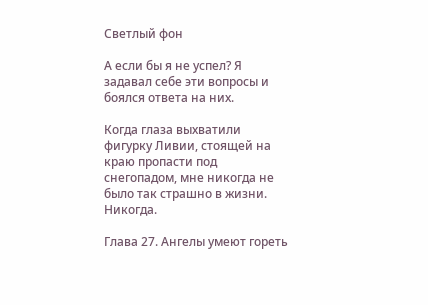Светлый фон

А если бы я не успел? Я задавал себе эти вопросы и боялся ответа на них.

Когда глаза выхватили фигурку Ливии, стоящей на краю пропасти под снегопадом, мне никогда не было так страшно в жизни. Никогда.

Глава 27. Ангелы умеют гореть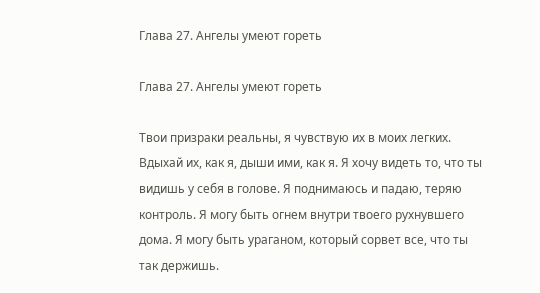Глава 27. Ангелы умеют гореть

Глава 27. Ангелы умеют гореть

Твои призраки реальны, я чувствую их в моих легких. Вдыхай их, как я, дыши ими, как я. Я хочу видеть то, что ты видишь у себя в голове. Я поднимаюсь и падаю, теряю контроль. Я могу быть огнем внутри твоего рухнувшего дома. Я могу быть ураганом, который сорвет все, что ты так держишь.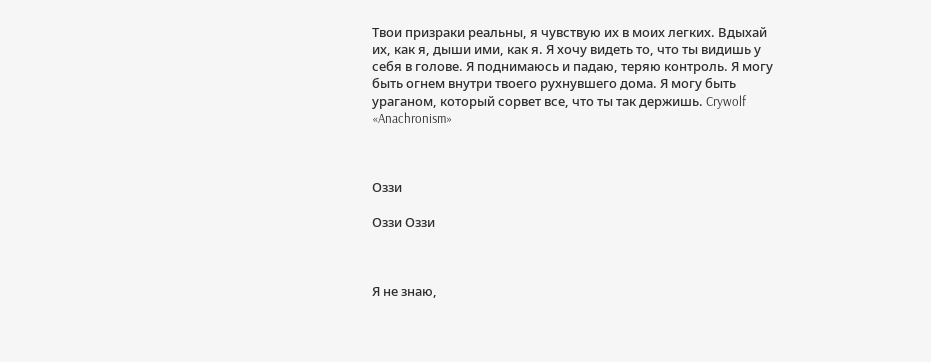Твои призраки реальны, я чувствую их в моих легких. Вдыхай их, как я, дыши ими, как я. Я хочу видеть то, что ты видишь у себя в голове. Я поднимаюсь и падаю, теряю контроль. Я могу быть огнем внутри твоего рухнувшего дома. Я могу быть ураганом, который сорвет все, что ты так держишь. Crywolf «Anachronism»



Оззи

Оззи Оззи



Я не знаю,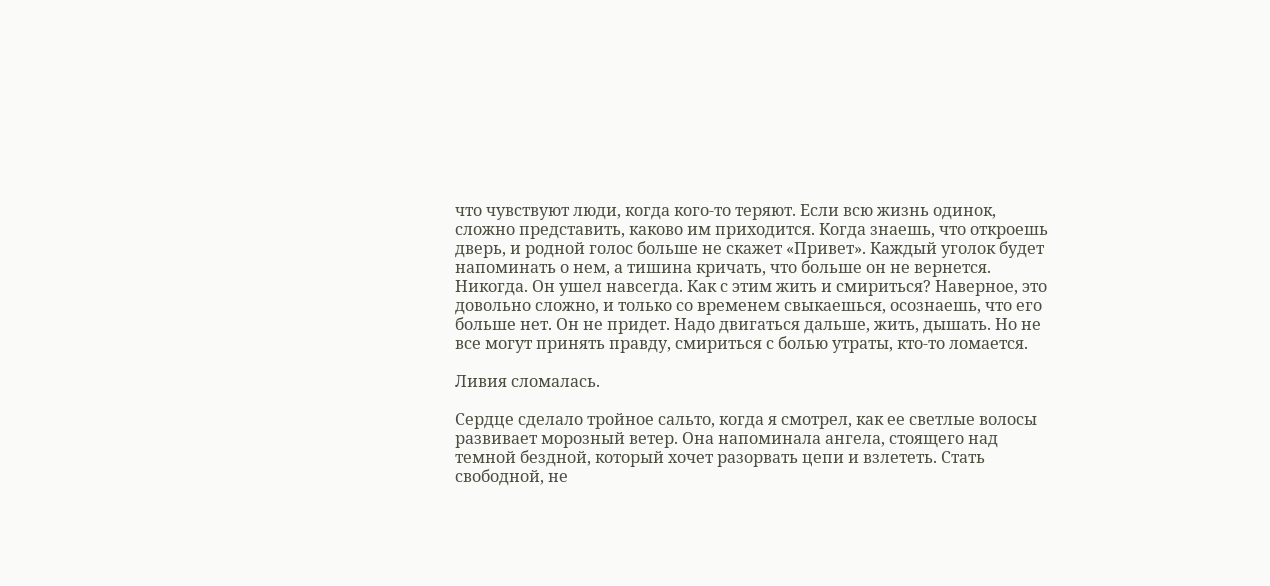что чувствуют люди, когда кого-то теряют. Если всю жизнь одинок, сложно представить, каково им приходится. Когда знаешь, что откроешь дверь, и родной голос больше не скажет «Привет». Каждый уголок будет напоминать о нем, а тишина кричать, что больше он не вернется. Никогда. Он ушел навсегда. Как с этим жить и смириться? Наверное, это довольно сложно, и только со временем свыкаешься, осознаешь, что его больше нет. Он не придет. Надо двигаться дальше, жить, дышать. Но не все могут принять правду, смириться с болью утраты, кто-то ломается.

Ливия сломалась.

Сердце сделало тройное сальто, когда я смотрел, как ее светлые волосы развивает морозный ветер. Она напоминала ангела, стоящего над темной бездной, который хочет разорвать цепи и взлететь. Стать свободной, не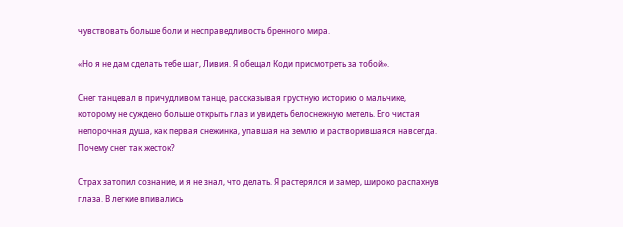чувствовать больше боли и несправедливость бренного мира.

«Но я не дам сделать тебе шаг, Ливия. Я обещал Коди присмотреть за тобой».

Снег танцевал в причудливом танце, рассказывая грустную историю о мальчике, которому не суждено больше открыть глаз и увидеть белоснежную метель. Его чистая непорочная душа, как первая снежинка, упавшая на землю и растворившаяся навсегда. Почему снег так жесток?

Страх затопил сознание, и я не знал, что делать. Я растерялся и замер, широко распахнув глаза. В легкие впивались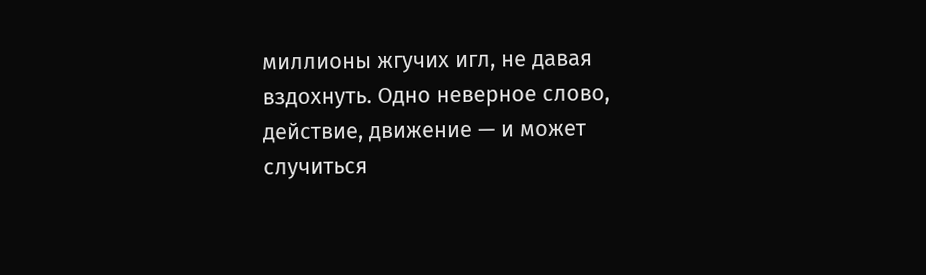миллионы жгучих игл, не давая вздохнуть. Одно неверное слово, действие, движение — и может случиться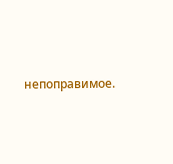непоправимое.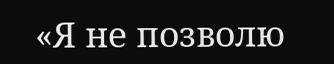«Я не позволю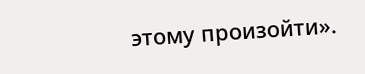этому произойти».